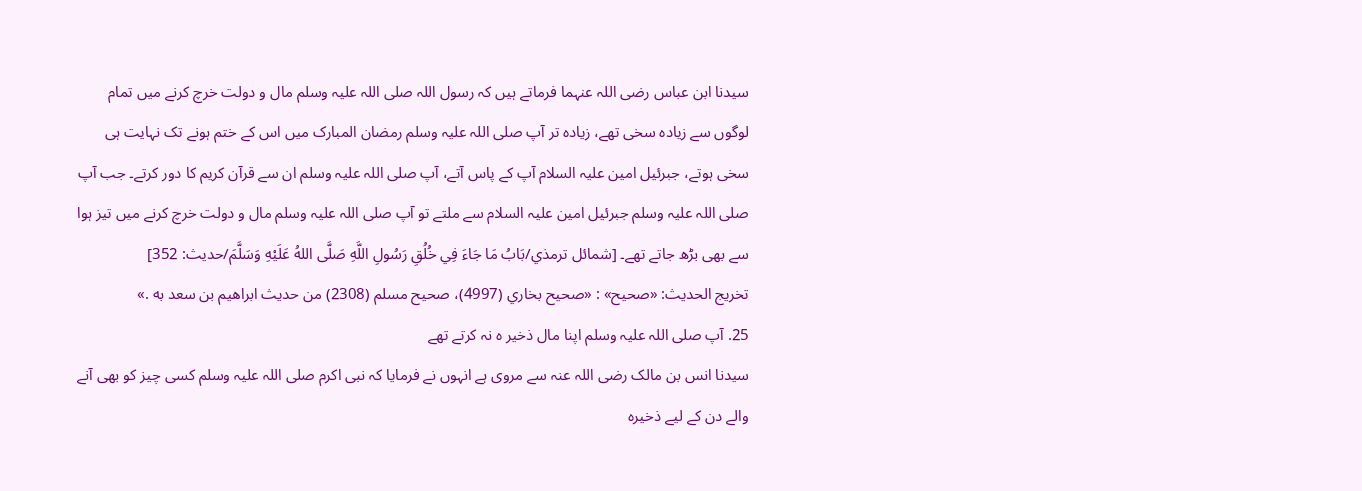سیدنا ابن عباس رضی اللہ عنہما فرماتے ہیں کہ رسول اللہ صلی اللہ علیہ وسلم مال و دولت خرچ کرنے میں تمام لوگوں سے زیادہ سخی تھے، زیادہ تر آپ صلی اللہ علیہ وسلم رمضان المبارک میں اس کے ختم ہونے تک نہایت ہی سخی ہوتے، جبرئیل امین علیہ السلام آپ کے پاس آتے، آپ صلی اللہ علیہ وسلم ان سے قرآن کریم کا دور کرتے۔ جب آپ صلی اللہ علیہ وسلم جبرئیل امین علیہ السلام سے ملتے تو آپ صلی اللہ علیہ وسلم مال و دولت خرچ کرنے میں تیز ہوا سے بھی بڑھ جاتے تھے۔ [شمائل ترمذي/بَابُ مَا جَاءَ فِي خُلُقِ رَسُولِ اللَّهِ صَلَّى اللهُ عَلَيْهِ وَسَلَّمَ/حدیث: 352]
تخریج الحدیث: «صحيح» : «صحيح بخاري (4997)، صحيح مسلم (2308) من حديث ابراهيم بن سعد به .»
25. آپ صلی اللہ علیہ وسلم اپنا مال ذخیر ہ نہ کرتے تھے
سیدنا انس بن مالک رضی اللہ عنہ سے مروی ہے انہوں نے فرمایا کہ نبی اکرم صلی اللہ علیہ وسلم کسی چیز کو بھی آنے والے دن کے لیے ذخیرہ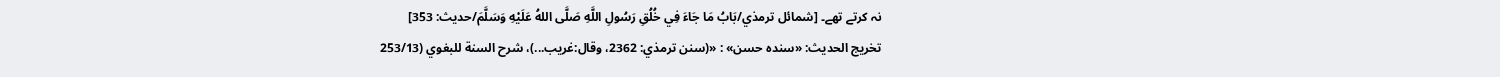نہ کرتے تھے۔ [شمائل ترمذي/بَابُ مَا جَاءَ فِي خُلُقِ رَسُولِ اللَّهِ صَلَّى اللهُ عَلَيْهِ وَسَلَّمَ/حدیث: 353]
تخریج الحدیث: «سنده حسن» : «(سنن ترمذي: 2362، وقال:غريب...)، شرح السنة للبغوي (253/13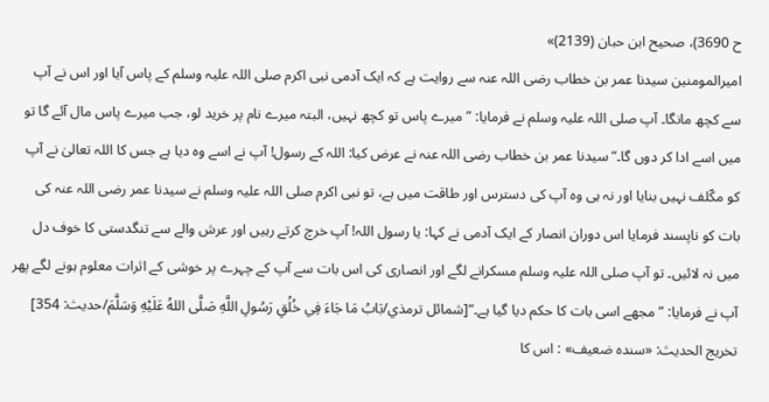ح 3690)، صحيح ابن حبان (2139)»
امیرالمومنین سیدنا عمر بن خطاب رضی اللہ عنہ سے روایت ہے کہ ایک آدمی نبی اکرم صلی اللہ علیہ وسلم کے پاس آیا اور اس نے آپ سے کچھ مانگا۔ آپ صلی اللہ علیہ وسلم نے فرمایا: ”میرے پاس تو کچھ نہیں، البتہ میرے نام پر خرید لو، جب میرے پاس مال آئے گا تو میں اسے ادا کر دوں گا۔“ سیدنا عمر بن خطاب رضی اللہ عنہ نے عرض کیا: اللہ کے رسول! آپ نے اسے وہ دیا ہے جس کا اللہ تعالیٰ نے آپ کو مکّلف نہیں بنایا اور نہ ہی وہ آپ کی دسترس اور طاقت میں ہے، تو نبی اکرم صلی اللہ علیہ وسلم نے سیدنا عمر رضی اللہ عنہ کی بات کو ناپسند فرمایا اس دوران انصار کے ایک آدمی نے کہا: یا رسول اللہ! آپ خرچ کرتے رہیں اور عرش والے سے تنگدستی کا خوف دل میں نہ لائیں۔ تو آپ صلی اللہ علیہ وسلم مسکرانے لگے اور انصاری کی اس بات سے آپ کے چہرے پر خوشی کے اثرات معلوم ہونے لگے پھر آپ نے فرمایا: ”مجھے اسی بات کا حکم دیا گیا ہے۔“[شمائل ترمذي/بَابُ مَا جَاءَ فِي خُلُقِ رَسُولِ اللَّهِ صَلَّى اللهُ عَلَيْهِ وَسَلَّمَ/حدیث: 354]
تخریج الحدیث: «سنده ضعيف» : اس کا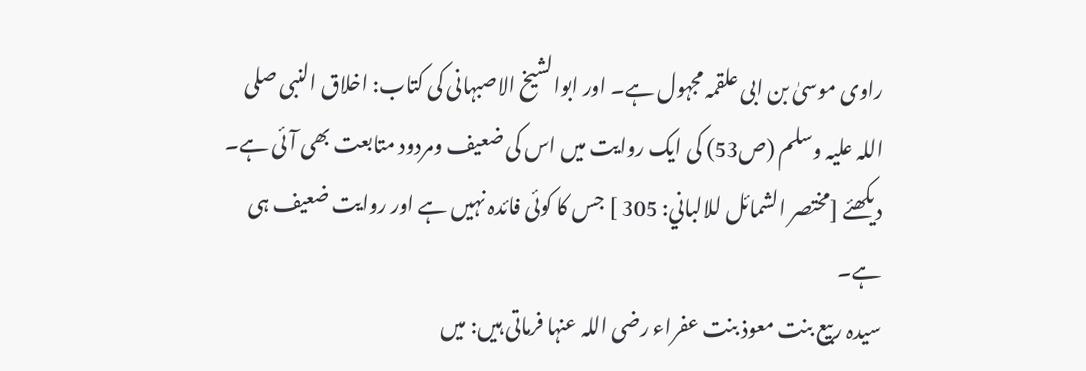راوی موسیٰ بن ابی علقمہ مجہول ہے۔ اور ابوالشیخ الاصبہانی کی کتاب: اخلاق النبی صلی اللہ علیہ وسلم (ص53) کی ایک روایت میں اس کی ضعیف ومردود متابعت بھی آئی ہے۔ دیکھئے [مختصر الشمائل للالباني: 305 ] جس کا کوئی فائدہ نہیں ہے اور روایت ضعیف ہی ہے۔
سیدہ ربیع بنت معوذ بنت عفراء رضی اللہ عنہا فرماتی ہیں: میں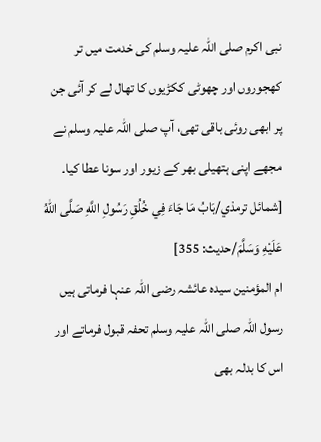نبی اکرم صلی اللہ علیہ وسلم کی خدمت میں تر کھجوروں اور چھوٹی ککڑیوں کا تھال لے کر آئی جن پر ابھی روئی باقی تھی، آپ صلی اللہ علیہ وسلم نے مجھے اپنی ہتھیلی بھر کے زیور اور سونا عطا کیا۔ [شمائل ترمذي/بَابُ مَا جَاءَ فِي خُلُقِ رَسُولِ اللَّهِ صَلَّى اللهُ عَلَيْهِ وَسَلَّمَ/حدیث: 355]
ام المؤمنین سیدہ عائشہ رضی اللہ عنہا فرماتی ہیں رسول اللہ صلی اللہ علیہ وسلم تحفہ قبول فرماتے اور اس کا بدلہ بھی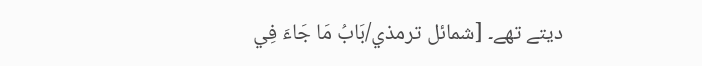دیتے تھے۔ [شمائل ترمذي/بَابُ مَا جَاءَ فِي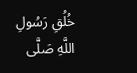خُلُقِ رَسُولِ اللَّهِ صَلَّى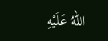اللهُ عَلَيْهِ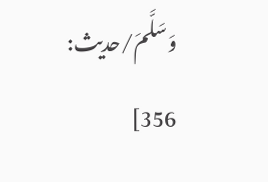وَسَلَّمَ/حدیث: 356]